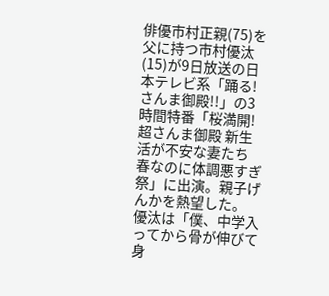俳優市村正親(75)を父に持つ市村優汰(15)が9日放送の日本テレビ系「踊る!さんま御殿!!」の3時間特番「桜満開!超さんま御殿 新生活が不安な妻たち 春なのに体調悪すぎ祭」に出演。親子げんかを熱望した。
優汰は「僕、中学入ってから骨が伸びて身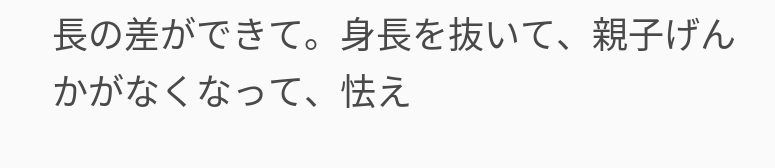長の差ができて。身長を抜いて、親子げんかがなくなって、怯え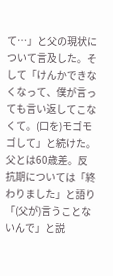て…」と父の現状について言及した。そして「けんかできなくなって、僕が言っても言い返してこなくて。(口を)モゴモゴして」と続けた。
父とは60歳差。反抗期については「終わりました」と語り「(父が)言うことないんで」と説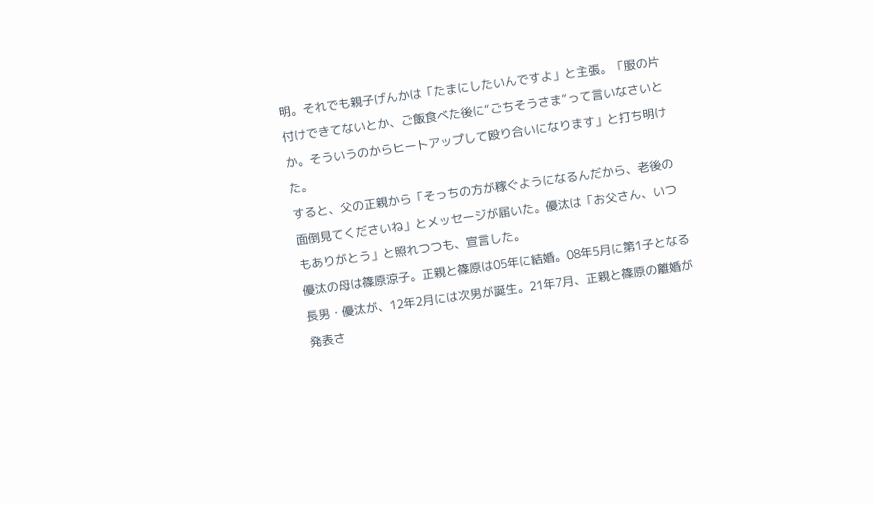明。それでも親子げんかは「たまにしたいんですよ」と主張。「服の片付けできてないとか、ご飯食べた後に“ごちそうさま”って言いなさいとか。そういうのからヒートアップして殴り合いになります」と打ち明けた。
すると、父の正親から「そっちの方が稼ぐようになるんだから、老後の面倒見てくださいね」とメッセージが届いた。優汰は「お父さん、いつもありがとう」と照れつつも、宣言した。
優汰の母は篠原涼子。正親と篠原は05年に結婚。08年5月に第1子となる長男・優汰が、12年2月には次男が誕生。21年7月、正親と篠原の離婚が発表さ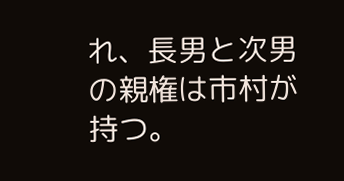れ、長男と次男の親権は市村が持つ。